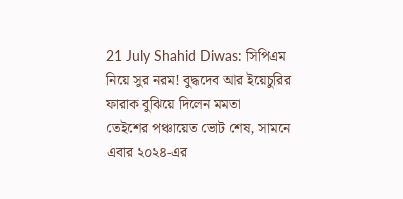21 July Shahid Diwas: সিপিএম নিয়ে সুর নরম! বুদ্ধদেব আর ইয়েচুরির ফারাক বুঝিয়ে দিলেন মমতা
তেইশের পঞ্চায়েত ভোট শেষ, সামনে এবার ২০২৪-এর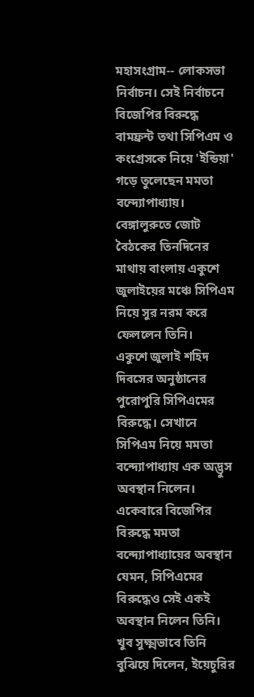মহাসংগ্রাম-- লোকসভা নির্বাচন। সেই নির্বাচনে বিজেপির বিরুদ্ধে বামফ্রন্ট তথা সিপিএম ও কংগ্রেসকে নিয়ে 'ইন্ডিয়া' গড়ে তুলেছেন মমতা বন্দ্যোপাধ্যায়। বেঙ্গালুরুতে জোট বৈঠকের তিনদিনের মাথায় বাংলায় একুশে জুলাইয়ের মঞ্চে সিপিএম নিয়ে সুর নরম করে ফেললেন তিনি।
একুশে জুলাই শহিদ দিবসের অনুষ্ঠানের পুরোপুরি সিপিএমের বিরুদ্ধে। সেখানে সিপিএম নিয়ে মমতা বন্দ্যোপাধ্যায় এক অদ্ভুস অবস্থান নিলেন। একেবারে বিজেপির বিরুদ্ধে মমতা বন্দ্যোপাধ্যায়ের অবস্থান যেমন, সিপিএমের বিরুদ্ধেও সেই একই অবস্থান নিলেন তিনি। খুব সুক্ষ্মভাবে তিনি বুঝিয়ে দিলেন, ইয়েচুরির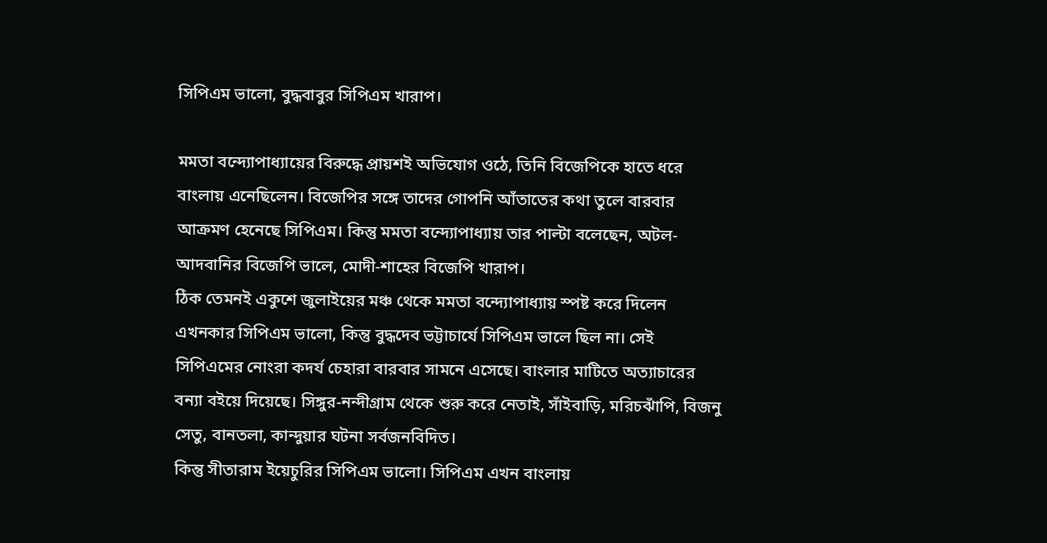সিপিএম ভালো, বুদ্ধবাবুর সিপিএম খারাপ।

মমতা বন্দ্যোপাধ্যায়ের বিরুদ্ধে প্রায়শই অভিযোগ ওঠে, তিনি বিজেপিকে হাতে ধরে বাংলায় এনেছিলেন। বিজেপির সঙ্গে তাদের গোপনি আঁতাতের কথা তুলে বারবার আক্রমণ হেনেছে সিপিএম। কিন্তু মমতা বন্দ্যোপাধ্যায় তার পাল্টা বলেছেন, অটল-আদবানির বিজেপি ভালে, মোদী-শাহের বিজেপি খারাপ।
ঠিক তেমনই একুশে জুলাইয়ের মঞ্চ থেকে মমতা বন্দ্যোপাধ্যায় স্পষ্ট করে দিলেন এখনকার সিপিএম ভালো, কিন্তু বুদ্ধদেব ভট্টাচার্যে সিপিএম ভালে ছিল না। সেই সিপিএমের নোংরা কদর্য চেহারা বারবার সামনে এসেছে। বাংলার মাটিতে অত্যাচারের বন্যা বইয়ে দিয়েছে। সিঙ্গুর-নন্দীগ্রাম থেকে শুরু করে নেতাই, সাঁইবাড়ি, মরিচঝাঁপি, বিজনু সেতু, বানতলা, কান্দুয়ার ঘটনা সর্বজনবিদিত।
কিন্তু সীতারাম ইয়েচুরির সিপিএম ভালো। সিপিএম এখন বাংলায়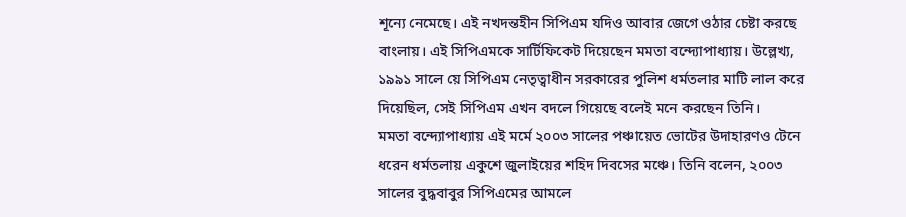শূন্যে নেমেছে। এই নখদন্তহীন সিপিএম যদিও আবার জেগে ওঠার চেষ্টা করছে বাংলায়। এই সিপিএমকে সার্টিফিকেট দিয়েছেন মমতা বন্দ্যোপাধ্যায়। উল্লেখ্য, ১৯৯১ সালে য়ে সিপিএম নেতৃত্বাধীন সরকারের পুলিশ ধর্মতলার মাটি লাল করে দিয়েছিল, সেই সিপিএম এখন বদলে গিয়েছে বলেই মনে করছেন তিনি।
মমতা বন্দ্যোপাধ্যায় এই মর্মে ২০০৩ সালের পঞ্চায়েত ভোটের উদাহারণও টেনে ধরেন ধর্মতলায় একুশে জুলাইয়ের শহিদ দিবসের মঞ্চে। তিনি বলেন, ২০০৩ সালের বুদ্ধবাবুর সিপিএমের আমলে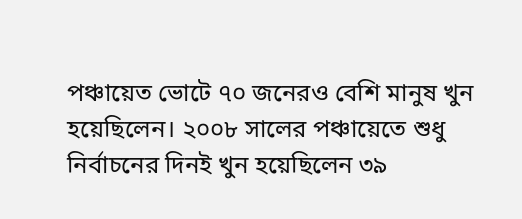পঞ্চায়েত ভোটে ৭০ জনেরও বেশি মানুষ খুন হয়েছিলেন। ২০০৮ সালের পঞ্চায়েতে শুধু নির্বাচনের দিনই খুন হয়েছিলেন ৩৯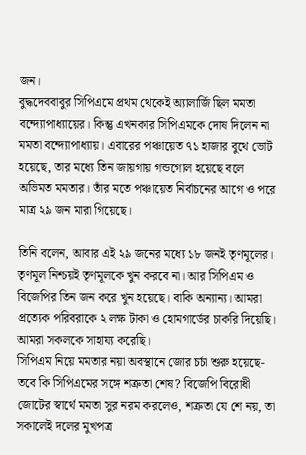জন।
বুদ্ধদেববাবুর সিপিএমে প্রথম থেকেই অ্যালার্জি ছিল মমতা বন্দ্যোপাধ্যায়ের। কিন্তু এখনকার সিপিএমকে দোষ দিলেন না মমতা বন্দ্যোপাধ্যায়। এবারের পঞ্চায়েত ৭১ হাজার বুথে ভোট হয়েছে, তার মধ্যে তিন জায়গায় গন্ডগোল হয়েছে বলে অভিমত মমতার। তাঁর মতে পঞ্চায়েত নির্বাচনের আগে ও পরে মাত্র ২৯ জন মারা গিয়েছে।

তিনি বলেন, আবার এই ২৯ জনের মধ্যে ১৮ জনই তৃণমূলের। তৃণমূল নিশ্চয়ই তৃণমূলকে খুন করবে না। আর সিপিএম ও বিজেপির তিন জন করে খুন হয়েছে। বাকি অন্যান্য। আমরা প্রত্যেক পরিবরাকে ২ লক্ষ টাকা ও হোমগার্ডের চাকরি দিয়েছি। আমরা সকলকে সাহায্য করেছি।
সিপিএম নিয়ে মমতার নয়া অবস্থানে জোর চর্চা শুরু হয়েছে-তবে কি সিপিএমের সঙ্গে শত্রুতা শেষ? বিজেপি বিরোধী জোটের স্বার্থে মমতা সুর নরম করলেও, শত্রুতা যে শে নয়, তা সকালেই দলের মুখপত্র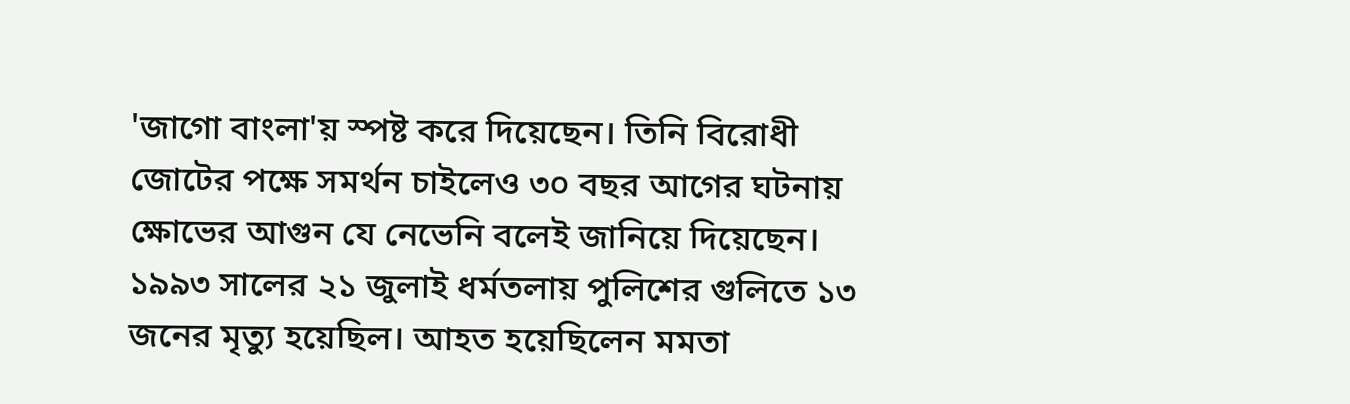'জাগো বাংলা'য় স্পষ্ট করে দিয়েছেন। তিনি বিরোধী জোটের পক্ষে সমর্থন চাইলেও ৩০ বছর আগের ঘটনায় ক্ষোভের আগুন যে নেভেনি বলেই জানিয়ে দিয়েছেন।
১৯৯৩ সালের ২১ জুলাই ধর্মতলায় পুলিশের গুলিতে ১৩ জনের মৃত্যু হয়েছিল। আহত হয়েছিলেন মমতা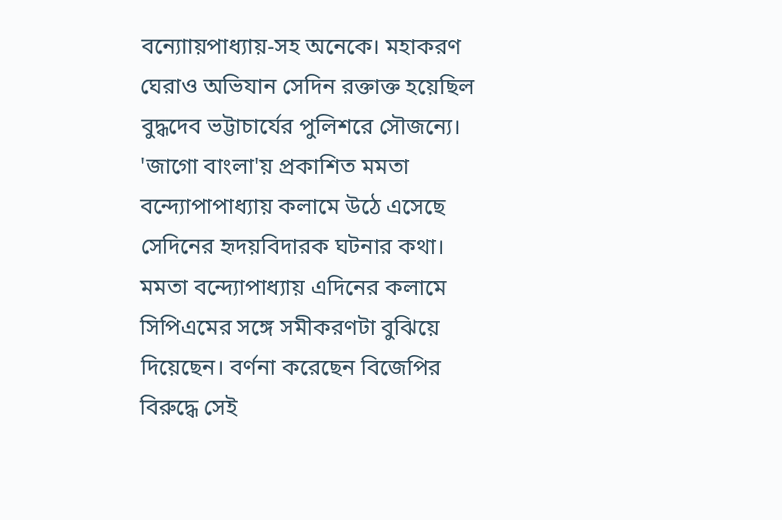বন্যোায়পাধ্যায়-সহ অনেকে। মহাকরণ ঘেরাও অভিযান সেদিন রক্তাক্ত হয়েছিল বুদ্ধদেব ভট্টাচার্যের পুলিশরে সৌজন্যে। 'জাগো বাংলা'য় প্রকাশিত মমতা বন্দ্যোপাপাধ্যায় কলামে উঠে এসেছে সেদিনের হৃদয়বিদারক ঘটনার কথা। মমতা বন্দ্যোপাধ্যায় এদিনের কলামে সিপিএমের সঙ্গে সমীকরণটা বুঝিয়ে দিয়েছেন। বর্ণনা করেছেন বিজেপির বিরুদ্ধে সেই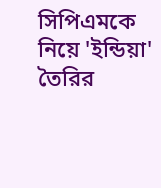সিপিএমকে নিয়ে 'ইন্ডিয়া' তৈরির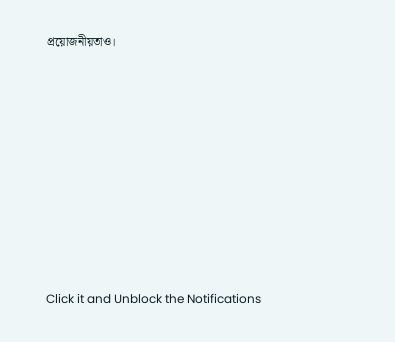প্রয়োজনীয়তাও।












Click it and Unblock the Notifications